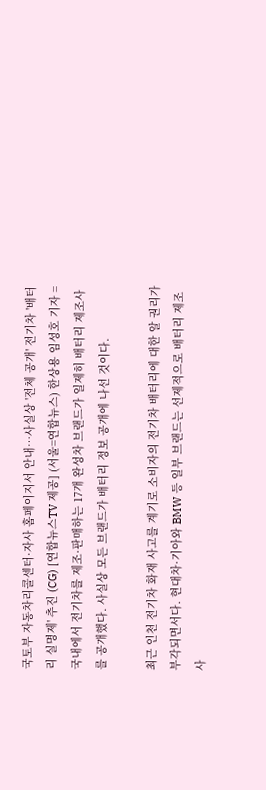국토부 자동차리콜센터·자사 홈페이지서 안내…사실상 '전체 공개' 전기차 '배터리 실명제' 추진 (CG) [연합뉴스TV 제공] (서울=연합뉴스) 한상용 임성호 기자 = 국내에서 전기차를 제조·판매하는 17개 완성차 브랜드가 일제히 배터리 제조사를 공개했다. 사실상 모든 브랜드가 배터리 정보 공개에 나선 것이다.

최근 인천 전기차 화재 사고를 계기로 소비자의 전기차 배터리에 대한 알 권리가 부각되면서다. 현대차·기아와 BMW 등 일부 브랜드는 선제적으로 배터리 제조사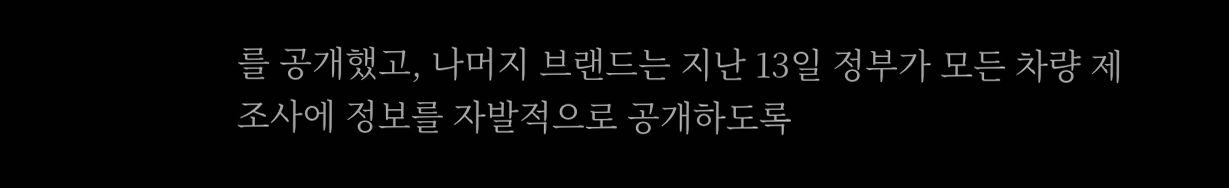를 공개했고, 나머지 브랜드는 지난 13일 정부가 모든 차량 제조사에 정보를 자발적으로 공개하도록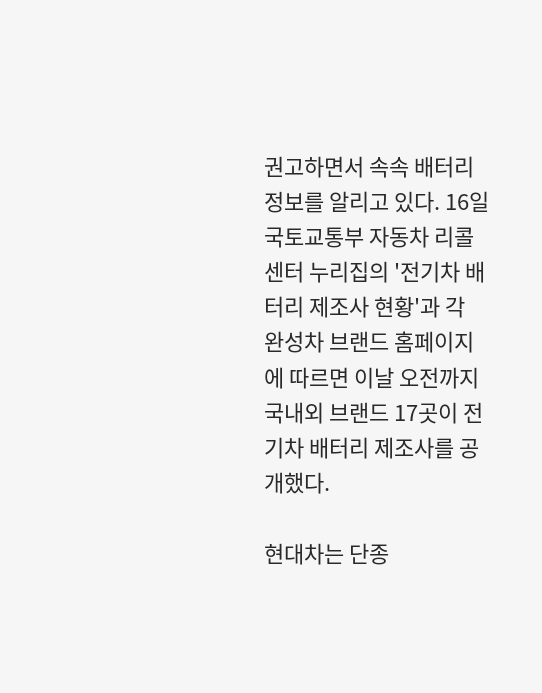권고하면서 속속 배터리 정보를 알리고 있다. 16일 국토교통부 자동차 리콜센터 누리집의 '전기차 배터리 제조사 현황'과 각 완성차 브랜드 홈페이지에 따르면 이날 오전까지 국내외 브랜드 17곳이 전기차 배터리 제조사를 공개했다.

현대차는 단종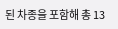된 차종을 포함해 총 13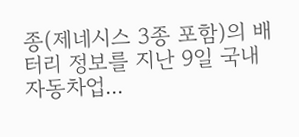종(제네시스 3종 포함)의 배터리 정보를 지난 9일 국내 자동차업...